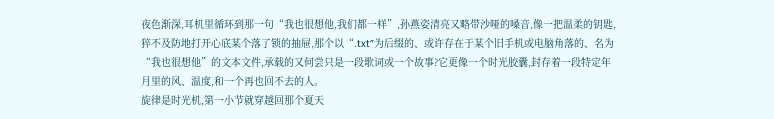夜色渐深,耳机里循环到那一句“我也很想他,我们都一样”,孙燕姿清亮又略带沙哑的嗓音,像一把温柔的钥匙,猝不及防地打开心底某个落了锁的抽屉,那个以“.txt”为后缀的、或许存在于某个旧手机或电脑角落的、名为“我也很想他”的文本文件,承载的又何尝只是一段歌词或一个故事?它更像一个时光胶囊,封存着一段特定年月里的风、温度,和一个再也回不去的人。
旋律是时光机,第一小节就穿越回那个夏天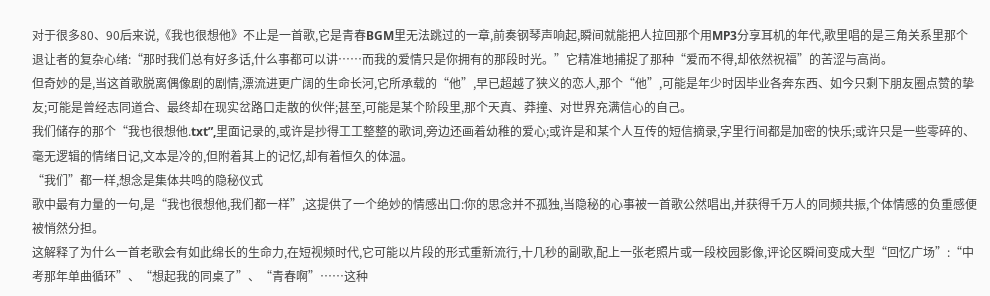对于很多80、90后来说,《我也很想他》不止是一首歌,它是青春BGM里无法跳过的一章,前奏钢琴声响起,瞬间就能把人拉回那个用MP3分享耳机的年代,歌里唱的是三角关系里那个退让者的复杂心绪:“那时我们总有好多话,什么事都可以讲……而我的爱情只是你拥有的那段时光。”它精准地捕捉了那种“爱而不得,却依然祝福”的苦涩与高尚。
但奇妙的是,当这首歌脱离偶像剧的剧情,漂流进更广阔的生命长河,它所承载的“他”,早已超越了狭义的恋人,那个“他”,可能是年少时因毕业各奔东西、如今只剩下朋友圈点赞的挚友;可能是曾经志同道合、最终却在现实岔路口走散的伙伴;甚至,可能是某个阶段里,那个天真、莽撞、对世界充满信心的自己。
我们储存的那个“我也很想他.txt”,里面记录的,或许是抄得工工整整的歌词,旁边还画着幼稚的爱心;或许是和某个人互传的短信摘录,字里行间都是加密的快乐;或许只是一些零碎的、毫无逻辑的情绪日记,文本是冷的,但附着其上的记忆,却有着恒久的体温。
“我们”都一样,想念是集体共鸣的隐秘仪式
歌中最有力量的一句,是“我也很想他,我们都一样”,这提供了一个绝妙的情感出口:你的思念并不孤独,当隐秘的心事被一首歌公然唱出,并获得千万人的同频共振,个体情感的负重感便被悄然分担。
这解释了为什么一首老歌会有如此绵长的生命力,在短视频时代,它可能以片段的形式重新流行,十几秒的副歌,配上一张老照片或一段校园影像,评论区瞬间变成大型“回忆广场”:“中考那年单曲循环”、“想起我的同桌了”、“青春啊”……这种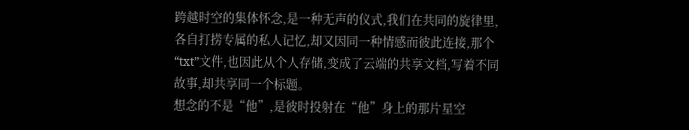跨越时空的集体怀念,是一种无声的仪式,我们在共同的旋律里,各自打捞专属的私人记忆,却又因同一种情感而彼此连接,那个“txt”文件,也因此从个人存储,变成了云端的共享文档,写着不同故事,却共享同一个标题。
想念的不是“他”,是彼时投射在“他”身上的那片星空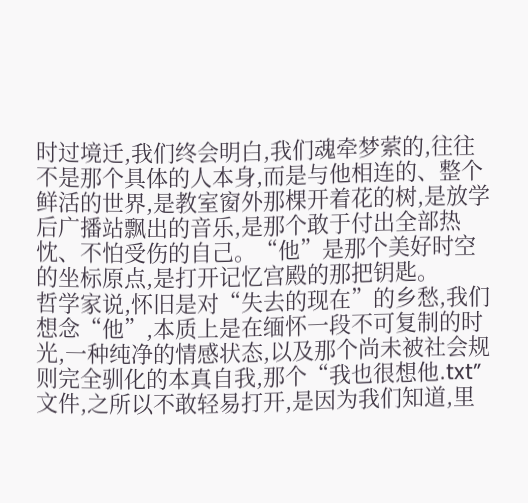时过境迁,我们终会明白,我们魂牵梦萦的,往往不是那个具体的人本身,而是与他相连的、整个鲜活的世界,是教室窗外那棵开着花的树,是放学后广播站飘出的音乐,是那个敢于付出全部热忱、不怕受伤的自己。“他”是那个美好时空的坐标原点,是打开记忆宫殿的那把钥匙。
哲学家说,怀旧是对“失去的现在”的乡愁,我们想念“他”,本质上是在缅怀一段不可复制的时光,一种纯净的情感状态,以及那个尚未被社会规则完全驯化的本真自我,那个“我也很想他.txt”文件,之所以不敢轻易打开,是因为我们知道,里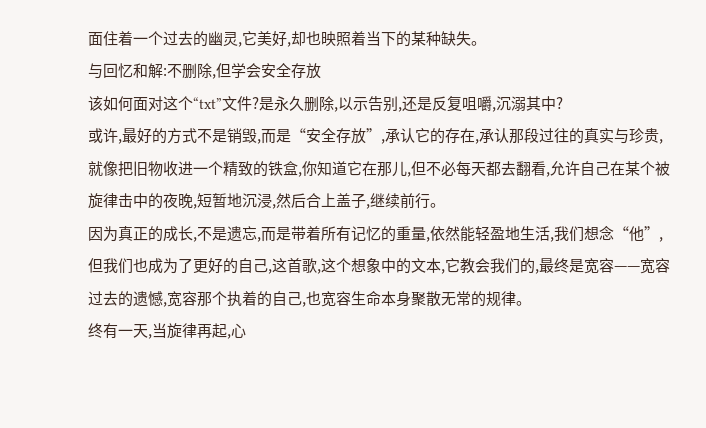面住着一个过去的幽灵,它美好,却也映照着当下的某种缺失。
与回忆和解:不删除,但学会安全存放
该如何面对这个“txt”文件?是永久删除,以示告别,还是反复咀嚼,沉溺其中?
或许,最好的方式不是销毁,而是“安全存放”,承认它的存在,承认那段过往的真实与珍贵,就像把旧物收进一个精致的铁盒,你知道它在那儿,但不必每天都去翻看,允许自己在某个被旋律击中的夜晚,短暂地沉浸,然后合上盖子,继续前行。
因为真正的成长,不是遗忘,而是带着所有记忆的重量,依然能轻盈地生活,我们想念“他”,但我们也成为了更好的自己,这首歌,这个想象中的文本,它教会我们的,最终是宽容——宽容过去的遗憾,宽容那个执着的自己,也宽容生命本身聚散无常的规律。
终有一天,当旋律再起,心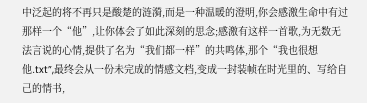中泛起的将不再只是酸楚的涟漪,而是一种温暖的澄明,你会感激生命中有过那样一个“他”,让你体会了如此深刻的思念;感激有这样一首歌,为无数无法言说的心情,提供了名为“我们都一样”的共鸣体,那个“我也很想他.txt”,最终会从一份未完成的情感文档,变成一封装帧在时光里的、写给自己的情书,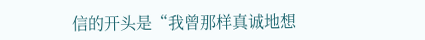信的开头是“我曾那样真诚地想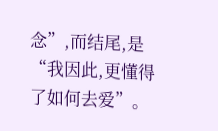念”,而结尾,是“我因此,更懂得了如何去爱”。